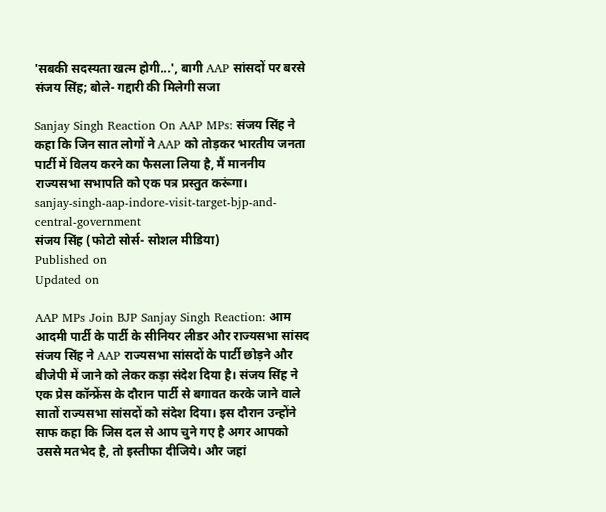'सबकी सदस्यता खत्म होगी...', बागी AAP सांसदों पर बरसे संजय सिंह; बोले- गद्दारी की मिलेगी सजा

Sanjay Singh Reaction On AAP MPs: संजय सिंह ने कहा कि जिन सात लोगों ने AAP को तोड़कर भारतीय जनता पार्टी में विलय करने का फैसला लिया है, मैं माननीय राज्यसभा सभापति को एक पत्र प्रस्तुत करूंगा।
sanjay-singh-aap-indore-visit-target-bjp-and-central-government
संजय सिंह (फोटो सोर्स- सोशल मीडिया)
Published on
Updated on

AAP MPs Join BJP Sanjay Singh Reaction: आम आदमी पार्टी के पार्टी के सीनियर लीडर और राज्यसभा सांसद संजय सिंह ने AAP राज्यसभा सांसदों के पार्टी छोड़ने और बीजेपी में जाने को लेकर कड़ा संदेश दिया है। संजय सिंह ने एक प्रेस कॉन्फ्रेंस के दौरान पार्टी से बगावत करके जाने वाले सातों राज्यसभा सांसदों को संदेश दिया। इस दौरान उन्होंने साफ कहा कि जिस दल से आप चुने गए है अगर आपको उससे मतभेद है, तो इस्तीफा दीजिये। और जहां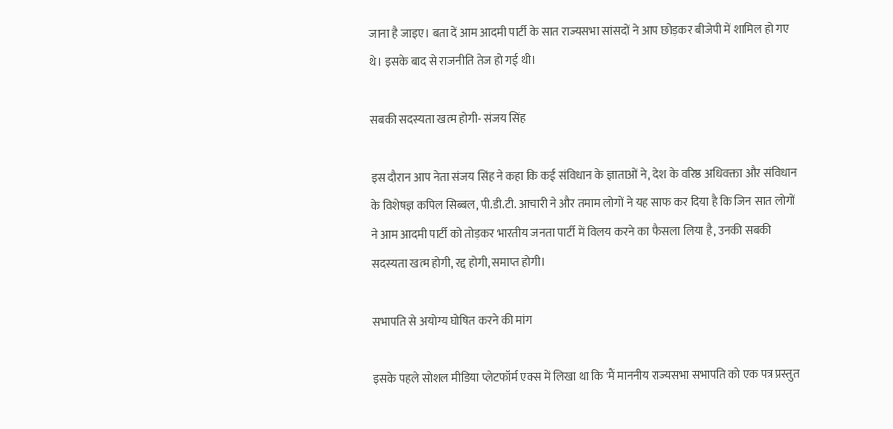जाना है जाइए। बता दें आम आदमी पार्टी के सात राज्यसभा सांसदों ने आप छोड़कर बीजेपी में शामिल हो गए थे। इसके बाद से राजनीति तेज हो गई थी।

सबकी सदस्यता खत्म होगी- संजय सिंह

इस दौरान आप नेता संजय सिंह ने कहा कि कई संविधान के ज्ञाताओं ने, देश के वरिष्ठ अधिवक्ता और संविधान के विशेषज्ञ कपिल सिब्बल, पी.डी.टी. आचारी ने और तमाम लोगों ने यह साफ कर दिया है कि जिन सात लोगों ने आम आदमी पार्टी को तोड़कर भारतीय जनता पार्टी में विलय करने का फैसला लिया है, उनकी सबकी सदस्यता खत्म होगी, रद्द होगी, समाप्त होगी।

सभापति से अयोग्य घोषित करने की मांग

इसके पहले सोशल मीडिया प्लेटफॉर्म एक्स में लिखा था कि 'मैं माननीय राज्यसभा सभापति को एक पत्र प्रस्तुत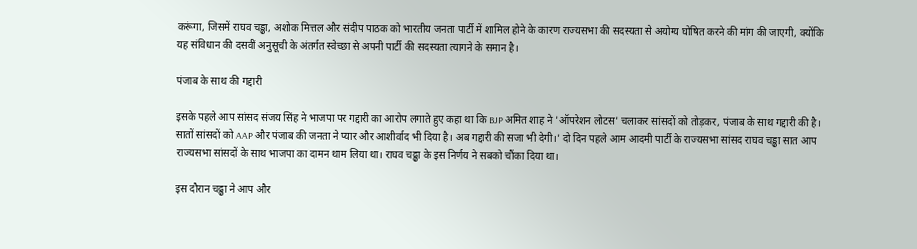करूंगा, जिसमें राघव चड्ढा, अशोक मित्तल और संदीप पाठक को भारतीय जनता पार्टी में शामिल होने के कारण राज्यसभा की सदस्यता से अयोग्य घोषित करने की मांग की जाएगी, क्योंकि यह संविधान की दसवीं अनुसूची के अंतर्गत स्वेच्छा से अपनी पार्टी की सदस्यता त्यागने के समान है।

पंजाब के साथ की गद्दारी

इसके पहले आप सांसद संजय सिंह ने भाजपा पर गद्दारी का आरोप लगाते हुए कहा था कि BJP अमित शाह ने 'ऑपरेशन लोटस' चलाकर सांसदों को तोड़कर, पंजाब के साथ गद्दारी की है। सातों सांसदों को AAP और पंजाब की जनता ने प्यार और आशीर्वाद भी दिया है। अब गद्दारी की सजा भी देगी।' दो दिन पहले आम आदमी पार्टी के राज्यसभा सांसद राघव चड्ढा सात आप राज्यसभा सांसदों के साथ भाजपा का दामन थाम लिया था। राघव चढ्ढा के इस निर्णय ने सबको चौंका दिया था।

इस दौरान चढ्ढा ने आप और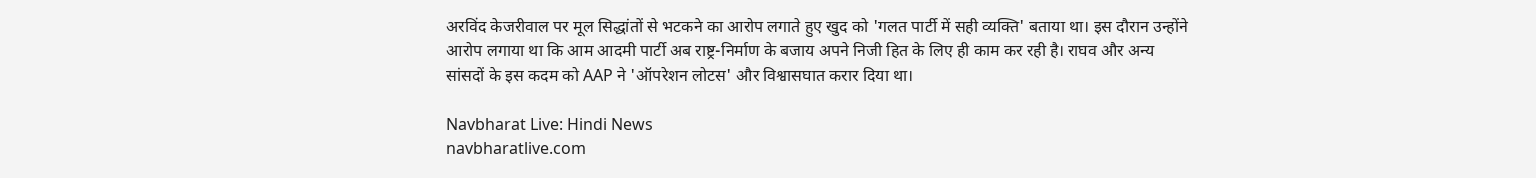अरविंद केजरीवाल पर मूल सिद्धांतों से भटकने का आरोप लगाते हुए खुद को 'गलत पार्टी में सही व्यक्ति' बताया था। इस दौरान उन्होंने आरोप लगाया था कि आम आदमी पार्टी अब राष्ट्र-निर्माण के बजाय अपने निजी हित के लिए ही काम कर रही है। राघव और अन्य सांसदों के इस कदम को AAP ने 'ऑपरेशन लोटस' और विश्वासघात करार दिया था।

Navbharat Live: Hindi News
navbharatlive.com